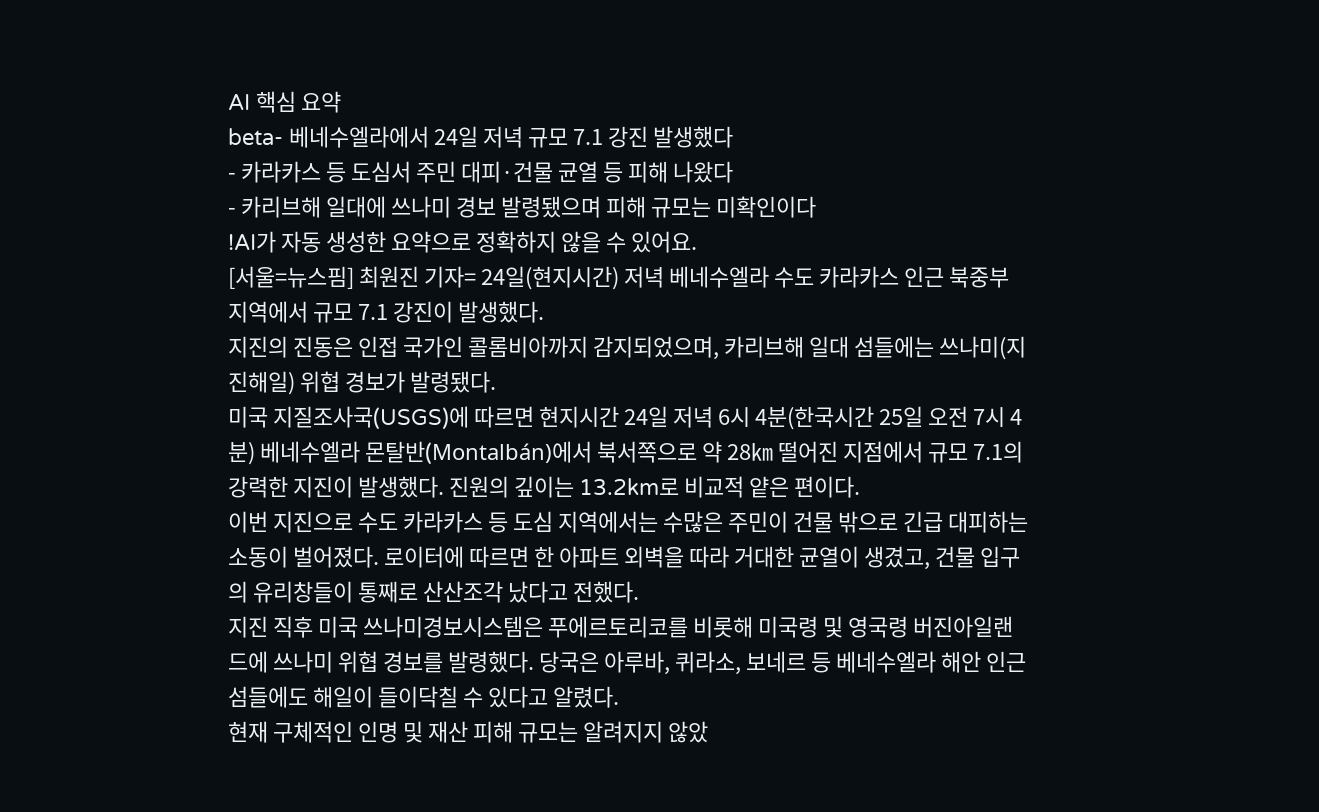AI 핵심 요약
beta- 베네수엘라에서 24일 저녁 규모 7.1 강진 발생했다
- 카라카스 등 도심서 주민 대피·건물 균열 등 피해 나왔다
- 카리브해 일대에 쓰나미 경보 발령됐으며 피해 규모는 미확인이다
!AI가 자동 생성한 요약으로 정확하지 않을 수 있어요.
[서울=뉴스핌] 최원진 기자= 24일(현지시간) 저녁 베네수엘라 수도 카라카스 인근 북중부 지역에서 규모 7.1 강진이 발생했다.
지진의 진동은 인접 국가인 콜롬비아까지 감지되었으며, 카리브해 일대 섬들에는 쓰나미(지진해일) 위협 경보가 발령됐다.
미국 지질조사국(USGS)에 따르면 현지시간 24일 저녁 6시 4분(한국시간 25일 오전 7시 4분) 베네수엘라 몬탈반(Montalbán)에서 북서쪽으로 약 28㎞ 떨어진 지점에서 규모 7.1의 강력한 지진이 발생했다. 진원의 깊이는 13.2km로 비교적 얕은 편이다.
이번 지진으로 수도 카라카스 등 도심 지역에서는 수많은 주민이 건물 밖으로 긴급 대피하는 소동이 벌어졌다. 로이터에 따르면 한 아파트 외벽을 따라 거대한 균열이 생겼고, 건물 입구의 유리창들이 통째로 산산조각 났다고 전했다.
지진 직후 미국 쓰나미경보시스템은 푸에르토리코를 비롯해 미국령 및 영국령 버진아일랜드에 쓰나미 위협 경보를 발령했다. 당국은 아루바, 퀴라소, 보네르 등 베네수엘라 해안 인근 섬들에도 해일이 들이닥칠 수 있다고 알렸다.
현재 구체적인 인명 및 재산 피해 규모는 알려지지 않았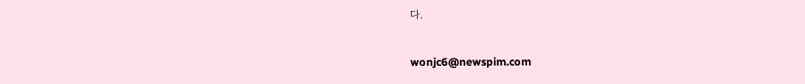다.

wonjc6@newspim.com